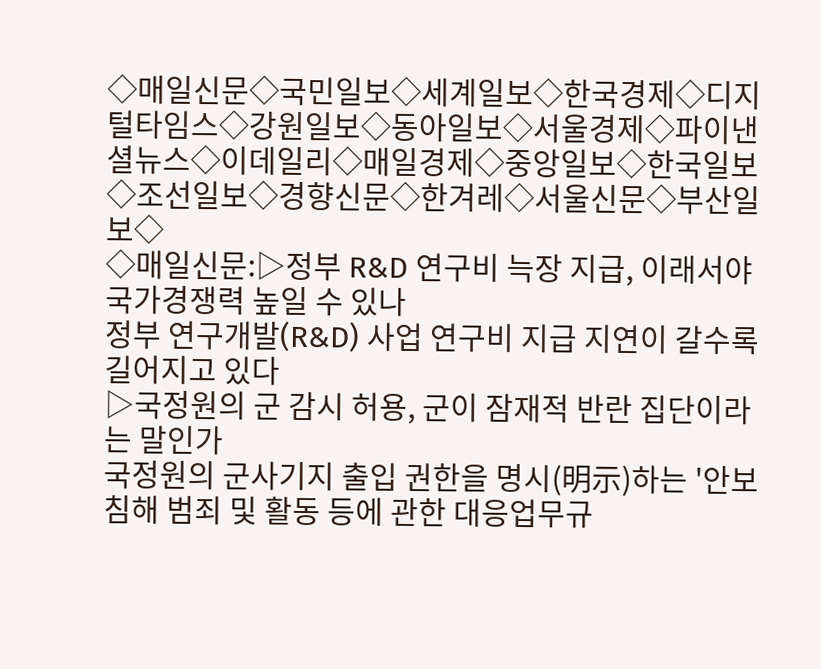◇매일신문◇국민일보◇세계일보◇한국경제◇디지털타임스◇강원일보◇동아일보◇서울경제◇파이낸셜뉴스◇이데일리◇매일경제◇중앙일보◇한국일보◇조선일보◇경향신문◇한겨레◇서울신문◇부산일보◇
◇매일신문:▷정부 R&D 연구비 늑장 지급, 이래서야 국가경쟁력 높일 수 있나
정부 연구개발(R&D) 사업 연구비 지급 지연이 갈수록 길어지고 있다
▷국정원의 군 감시 허용, 군이 잠재적 반란 집단이라는 말인가
국정원의 군사기지 출입 권한을 명시(明示)하는 '안보침해 범죄 및 활동 등에 관한 대응업무규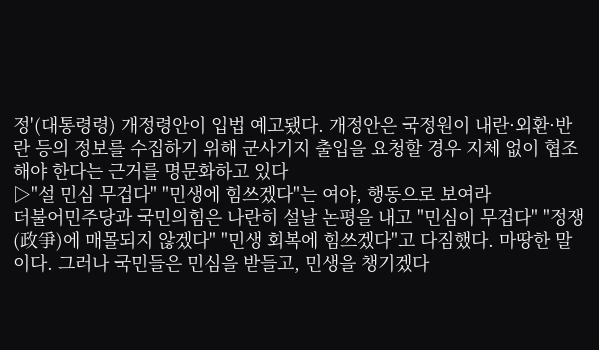정'(대통령령) 개정령안이 입법 예고됐다. 개정안은 국정원이 내란·외환·반란 등의 정보를 수집하기 위해 군사기지 출입을 요청할 경우 지체 없이 협조해야 한다는 근거를 명문화하고 있다
▷"설 민심 무겁다" "민생에 힘쓰겠다"는 여야, 행동으로 보여라
더불어민주당과 국민의힘은 나란히 설날 논평을 내고 "민심이 무겁다" "정쟁(政爭)에 매몰되지 않겠다" "민생 회복에 힘쓰겠다"고 다짐했다. 마땅한 말이다. 그러나 국민들은 민심을 받들고, 민생을 챙기겠다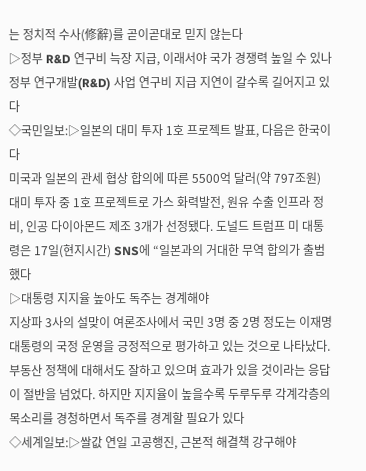는 정치적 수사(修辭)를 곧이곧대로 믿지 않는다
▷정부 R&D 연구비 늑장 지급, 이래서야 국가 경쟁력 높일 수 있나
정부 연구개발(R&D) 사업 연구비 지급 지연이 갈수록 길어지고 있다
◇국민일보:▷일본의 대미 투자 1호 프로젝트 발표, 다음은 한국이다
미국과 일본의 관세 협상 합의에 따른 5500억 달러(약 797조원) 대미 투자 중 1호 프로젝트로 가스 화력발전, 원유 수출 인프라 정비, 인공 다이아몬드 제조 3개가 선정됐다. 도널드 트럼프 미 대통령은 17일(현지시간) SNS에 “일본과의 거대한 무역 합의가 출범했다
▷대통령 지지율 높아도 독주는 경계해야
지상파 3사의 설맞이 여론조사에서 국민 3명 중 2명 정도는 이재명 대통령의 국정 운영을 긍정적으로 평가하고 있는 것으로 나타났다. 부동산 정책에 대해서도 잘하고 있으며 효과가 있을 것이라는 응답이 절반을 넘었다. 하지만 지지율이 높을수록 두루두루 각계각층의 목소리를 경청하면서 독주를 경계할 필요가 있다
◇세계일보:▷쌀값 연일 고공행진, 근본적 해결책 강구해야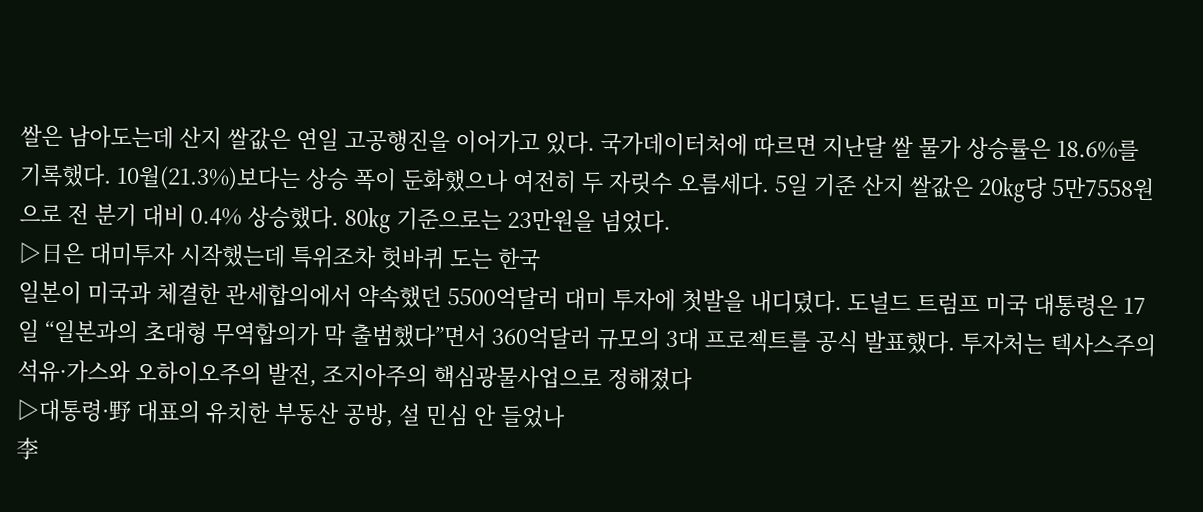쌀은 남아도는데 산지 쌀값은 연일 고공행진을 이어가고 있다. 국가데이터처에 따르면 지난달 쌀 물가 상승률은 18.6%를 기록했다. 10월(21.3%)보다는 상승 폭이 둔화했으나 여전히 두 자릿수 오름세다. 5일 기준 산지 쌀값은 20㎏당 5만7558원으로 전 분기 대비 0.4% 상승했다. 80㎏ 기준으로는 23만원을 넘었다.
▷日은 대미투자 시작했는데 특위조차 헛바퀴 도는 한국
일본이 미국과 체결한 관세합의에서 약속했던 5500억달러 대미 투자에 첫발을 내디뎠다. 도널드 트럼프 미국 대통령은 17일 “일본과의 초대형 무역합의가 막 출범했다”면서 360억달러 규모의 3대 프로젝트를 공식 발표했다. 투자처는 텍사스주의 석유·가스와 오하이오주의 발전, 조지아주의 핵심광물사업으로 정해졌다
▷대통령·野 대표의 유치한 부동산 공방, 설 민심 안 들었나
李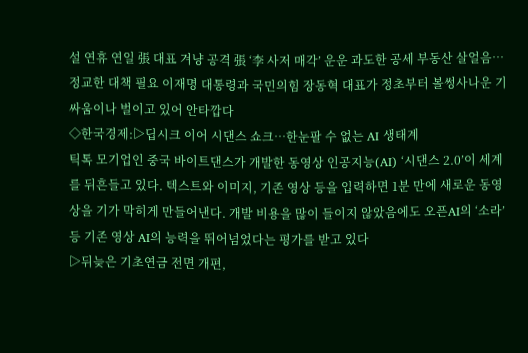설 연휴 연일 張 대표 겨냥 공격 張 ‘李 사저 매각’ 운운 과도한 공세 부동산 살얼음… 정교한 대책 필요 이재명 대통령과 국민의힘 장동혁 대표가 정초부터 볼썽사나운 기 싸움이나 벌이고 있어 안타깝다
◇한국경제:▷딥시크 이어 시댄스 쇼크…한눈팔 수 없는 AI 생태계
틱톡 모기업인 중국 바이트댄스가 개발한 동영상 인공지능(AI) ‘시댄스 2.0’이 세계를 뒤흔들고 있다. 텍스트와 이미지, 기존 영상 등을 입력하면 1분 만에 새로운 동영상을 기가 막히게 만들어낸다. 개발 비용을 많이 들이지 않았음에도 오픈AI의 ‘소라’ 등 기존 영상 AI의 능력을 뛰어넘었다는 평가를 받고 있다
▷뒤늦은 기초연금 전면 개편,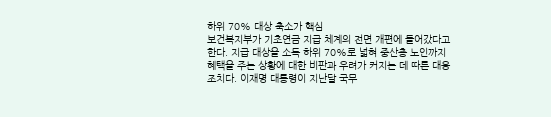하위 70% 대상 축소가 핵심
보건복지부가 기초연금 지급 체계의 전면 개편에 들어갔다고 한다. 지급 대상을 소득 하위 70%로 넓혀 중산층 노인까지 혜택을 주는 상황에 대한 비판과 우려가 커지는 데 따른 대응 조치다. 이재명 대통령이 지난달 국무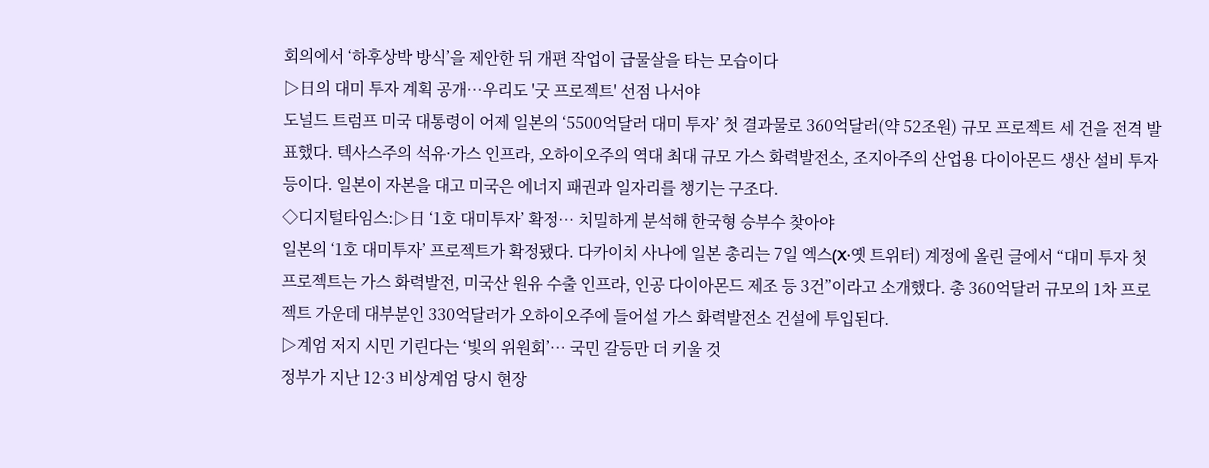회의에서 ‘하후상박 방식’을 제안한 뒤 개편 작업이 급물살을 타는 모습이다
▷日의 대미 투자 계획 공개…우리도 '굿 프로젝트' 선점 나서야
도널드 트럼프 미국 대통령이 어제 일본의 ‘5500억달러 대미 투자’ 첫 결과물로 360억달러(약 52조원) 규모 프로젝트 세 건을 전격 발표했다. 텍사스주의 석유·가스 인프라, 오하이오주의 역대 최대 규모 가스 화력발전소, 조지아주의 산업용 다이아몬드 생산 설비 투자 등이다. 일본이 자본을 대고 미국은 에너지 패권과 일자리를 챙기는 구조다.
◇디지털타임스:▷日 ‘1호 대미투자’ 확정… 치밀하게 분석해 한국형 승부수 찾아야
일본의 ‘1호 대미투자’ 프로젝트가 확정됐다. 다카이치 사나에 일본 총리는 7일 엑스(X·옛 트위터) 계정에 올린 글에서 “대미 투자 첫 프로젝트는 가스 화력발전, 미국산 원유 수출 인프라, 인공 다이아몬드 제조 등 3건”이라고 소개했다. 총 360억달러 규모의 1차 프로젝트 가운데 대부분인 330억달러가 오하이오주에 들어설 가스 화력발전소 건설에 투입된다.
▷계엄 저지 시민 기린다는 ‘빛의 위원회’… 국민 갈등만 더 키울 것
정부가 지난 12·3 비상계엄 당시 현장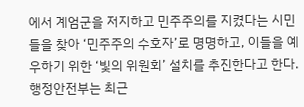에서 계엄군을 저지하고 민주주의를 지켰다는 시민들을 찾아 ‘민주주의 수호자’로 명명하고, 이들을 예우하기 위한 ‘빛의 위원회’ 설치를 추진한다고 한다. 행정안전부는 최근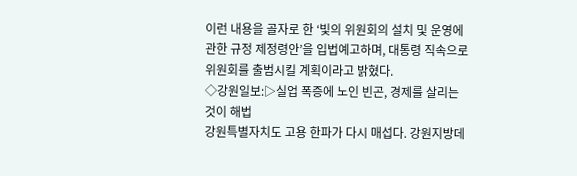이런 내용을 골자로 한 ‘빛의 위원회의 설치 및 운영에 관한 규정 제정령안’을 입법예고하며, 대통령 직속으로 위원회를 출범시킬 계획이라고 밝혔다.
◇강원일보:▷실업 폭증에 노인 빈곤, 경제를 살리는 것이 해법
강원특별자치도 고용 한파가 다시 매섭다. 강원지방데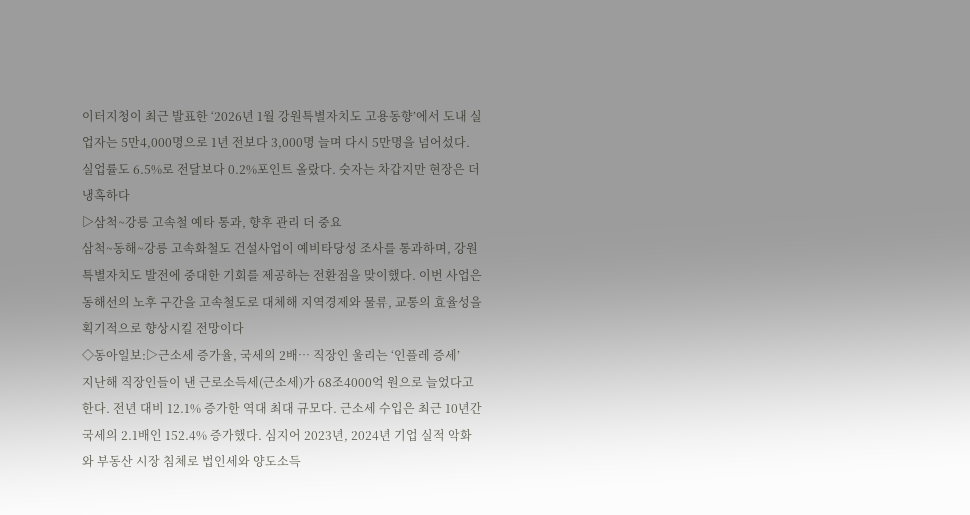이터지청이 최근 발표한 ‘2026년 1월 강원특별자치도 고용동향’에서 도내 실업자는 5만4,000명으로 1년 전보다 3,000명 늘며 다시 5만명을 넘어섰다. 실업률도 6.5%로 전달보다 0.2%포인트 올랐다. 숫자는 차갑지만 현장은 더 냉혹하다
▷삼척~강릉 고속철 예타 통과, 향후 관리 더 중요
삼척~동해~강릉 고속화철도 건설사업이 예비타당성 조사를 통과하며, 강원특별자치도 발전에 중대한 기회를 제공하는 전환점을 맞이했다. 이번 사업은 동해선의 노후 구간을 고속철도로 대체해 지역경제와 물류, 교통의 효율성을 획기적으로 향상시킬 전망이다
◇동아일보:▷근소세 증가율, 국세의 2배… 직장인 울리는 ‘인플레 증세’
지난해 직장인들이 낸 근로소득세(근소세)가 68조4000억 원으로 늘었다고 한다. 전년 대비 12.1% 증가한 역대 최대 규모다. 근소세 수입은 최근 10년간 국세의 2.1배인 152.4% 증가했다. 심지어 2023년, 2024년 기업 실적 악화와 부동산 시장 침체로 법인세와 양도소득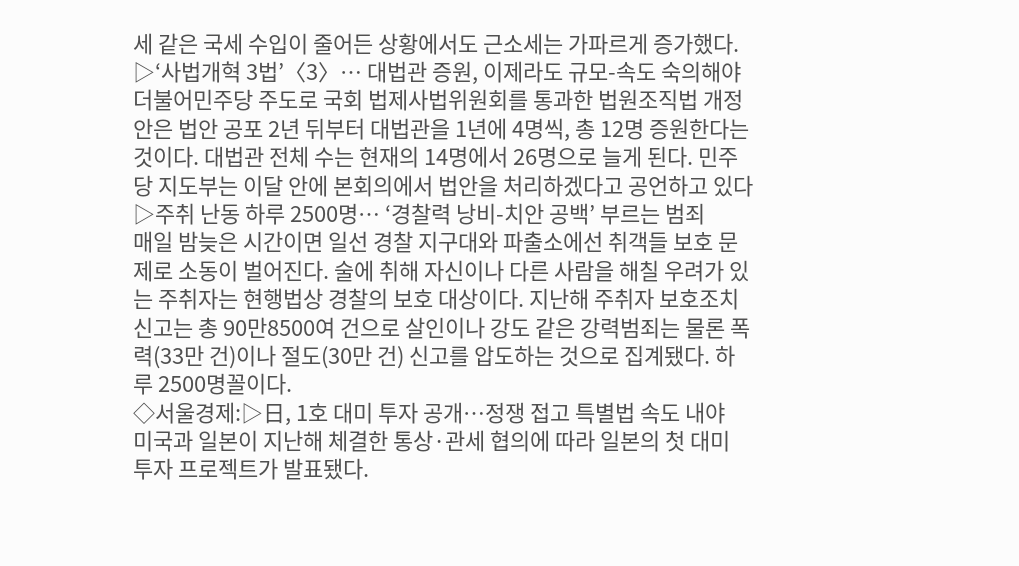세 같은 국세 수입이 줄어든 상황에서도 근소세는 가파르게 증가했다.
▷‘사법개혁 3법’〈3〉… 대법관 증원, 이제라도 규모-속도 숙의해야
더불어민주당 주도로 국회 법제사법위원회를 통과한 법원조직법 개정안은 법안 공포 2년 뒤부터 대법관을 1년에 4명씩, 총 12명 증원한다는 것이다. 대법관 전체 수는 현재의 14명에서 26명으로 늘게 된다. 민주당 지도부는 이달 안에 본회의에서 법안을 처리하겠다고 공언하고 있다
▷주취 난동 하루 2500명… ‘경찰력 낭비-치안 공백’ 부르는 범죄
매일 밤늦은 시간이면 일선 경찰 지구대와 파출소에선 취객들 보호 문제로 소동이 벌어진다. 술에 취해 자신이나 다른 사람을 해칠 우려가 있는 주취자는 현행법상 경찰의 보호 대상이다. 지난해 주취자 보호조치 신고는 총 90만8500여 건으로 살인이나 강도 같은 강력범죄는 물론 폭력(33만 건)이나 절도(30만 건) 신고를 압도하는 것으로 집계됐다. 하루 2500명꼴이다.
◇서울경제:▷日, 1호 대미 투자 공개…정쟁 접고 특별법 속도 내야
미국과 일본이 지난해 체결한 통상·관세 협의에 따라 일본의 첫 대미 투자 프로젝트가 발표됐다.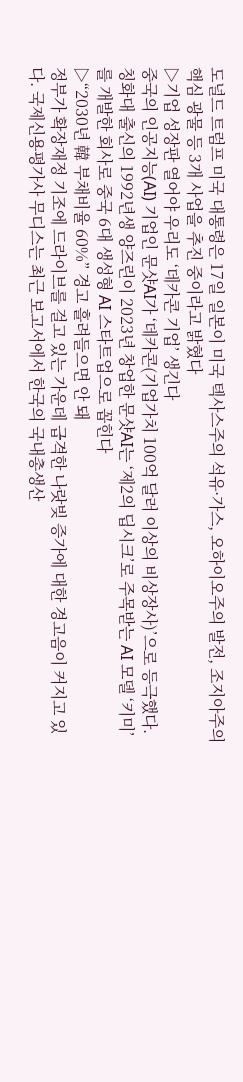도널드 트럼프 미국 대통령은 17일 일본이 미국 텍사스주의 석유·가스, 오하이오주의 발전, 조지아주의 핵심 광물 등 3개 사업을 추진 중이라고 밝혔다
▷기업 성장판 열어야 우리도 ‘데카콘 기업’ 생긴다
중국의 인공지능(AI) 기업인 문샷AI가 ‘데카콘(기업가치 100억 달러 이상의 비상장사)’으로 등극했다. 칭화대 출신의 1992년생 양즈린이 2023년 창업한 문샷AI는 ‘제2의 딥시크’로 주목받는 AI 모델 ‘키미’를 개발한 회사로 중국 6대 생성형 AI 스타트업으로 꼽힌다
▷“2030년 韓 부채비율 60%” 경고 흘려들으면 안 돼
정부가 확장재정 기조에 드라이브를 걸고 있는 가운데 급격한 나랏빚 증가에 대한 경고음이 커지고 있다. 국제신용평가사 무디스는 최근 보고서에서 한국의 국내총생산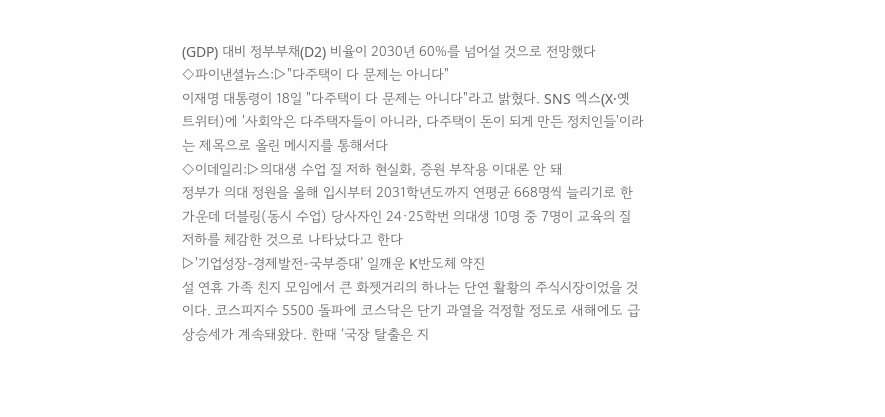(GDP) 대비 정부부채(D2) 비율이 2030년 60%를 넘어설 것으로 전망했다
◇파이낸셜뉴스:▷"다주택이 다 문제는 아니다"
이재명 대통령이 18일 "다주택이 다 문제는 아니다"라고 밝혔다. SNS 엑스(X·옛 트위터)에 '사회악은 다주택자들이 아니라, 다주택이 돈이 되게 만든 정치인들'이라는 제목으로 올린 메시지를 통해서다
◇이데일리:▷의대생 수업 질 저하 현실화, 증원 부작용 이대론 안 돼
정부가 의대 정원을 올해 입시부터 2031학년도까지 연평균 668명씩 늘리기로 한 가운데 더블링(동시 수업) 당사자인 24·25학번 의대생 10명 중 7명이 교육의 질 저하를 체감한 것으로 나타났다고 한다
▷'기업성장-경제발전-국부증대’ 일깨운 K반도체 약진
설 연휴 가족 친지 모임에서 큰 화젯거리의 하나는 단연 활황의 주식시장이었을 것이다. 코스피지수 5500 돌파에 코스닥은 단기 과열을 걱정할 정도로 새해에도 급상승세가 계속돼왔다. 한때 ‘국장 탈출은 지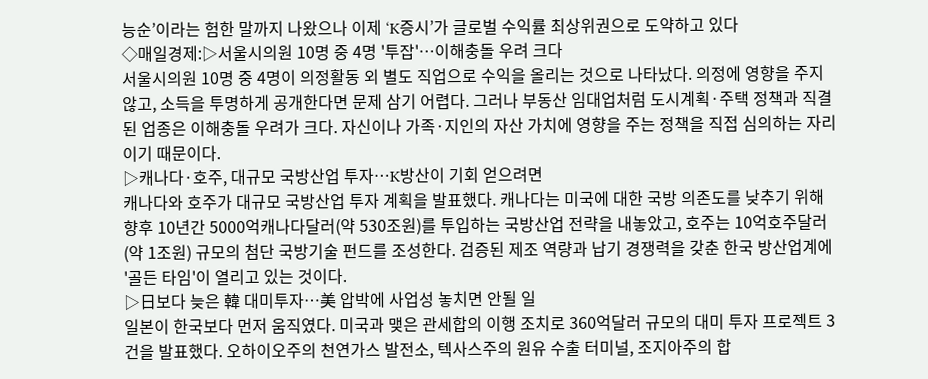능순’이라는 험한 말까지 나왔으나 이제 ‘K증시’가 글로벌 수익률 최상위권으로 도약하고 있다
◇매일경제:▷서울시의원 10명 중 4명 '투잡'…이해충돌 우려 크다
서울시의원 10명 중 4명이 의정활동 외 별도 직업으로 수익을 올리는 것으로 나타났다. 의정에 영향을 주지 않고, 소득을 투명하게 공개한다면 문제 삼기 어렵다. 그러나 부동산 임대업처럼 도시계획·주택 정책과 직결된 업종은 이해충돌 우려가 크다. 자신이나 가족·지인의 자산 가치에 영향을 주는 정책을 직접 심의하는 자리이기 때문이다.
▷캐나다·호주, 대규모 국방산업 투자…K방산이 기회 얻으려면
캐나다와 호주가 대규모 국방산업 투자 계획을 발표했다. 캐나다는 미국에 대한 국방 의존도를 낮추기 위해 향후 10년간 5000억캐나다달러(약 530조원)를 투입하는 국방산업 전략을 내놓았고, 호주는 10억호주달러(약 1조원) 규모의 첨단 국방기술 펀드를 조성한다. 검증된 제조 역량과 납기 경쟁력을 갖춘 한국 방산업계에 '골든 타임'이 열리고 있는 것이다.
▷日보다 늦은 韓 대미투자…美 압박에 사업성 놓치면 안될 일
일본이 한국보다 먼저 움직였다. 미국과 맺은 관세합의 이행 조치로 360억달러 규모의 대미 투자 프로젝트 3건을 발표했다. 오하이오주의 천연가스 발전소, 텍사스주의 원유 수출 터미널, 조지아주의 합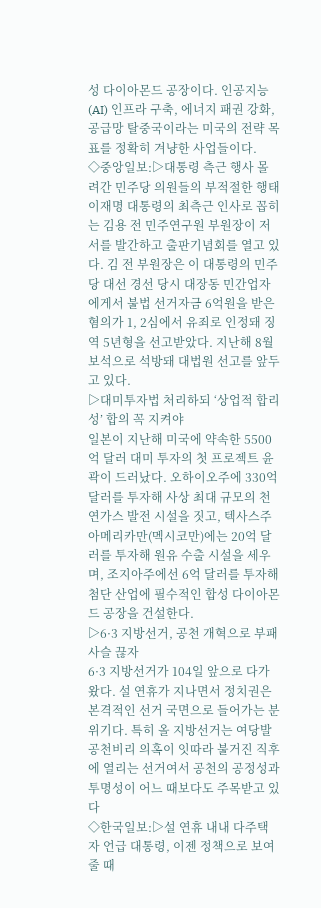성 다이아몬드 공장이다. 인공지능(AI) 인프라 구축, 에너지 패권 강화, 공급망 탈중국이라는 미국의 전략 목표를 정확히 겨냥한 사업들이다.
◇중앙일보:▷대통령 측근 행사 몰려간 민주당 의원들의 부적절한 행태
이재명 대통령의 최측근 인사로 꼽히는 김용 전 민주연구원 부원장이 저서를 발간하고 출판기념회를 열고 있다. 김 전 부원장은 이 대통령의 민주당 대선 경선 당시 대장동 민간업자에게서 불법 선거자금 6억원을 받은 혐의가 1, 2심에서 유죄로 인정돼 징역 5년형을 선고받았다. 지난해 8월 보석으로 석방돼 대법원 선고를 앞두고 있다.
▷대미투자법 처리하되 ‘상업적 합리성’ 합의 꼭 지켜야
일본이 지난해 미국에 약속한 5500억 달러 대미 투자의 첫 프로젝트 윤곽이 드러났다. 오하이오주에 330억 달러를 투자해 사상 최대 규모의 천연가스 발전 시설을 짓고, 텍사스주 아메리카만(멕시코만)에는 20억 달러를 투자해 원유 수출 시설을 세우며, 조지아주에선 6억 달러를 투자해 첨단 산업에 필수적인 합성 다이아몬드 공장을 건설한다.
▷6·3 지방선거, 공천 개혁으로 부패 사슬 끊자
6·3 지방선거가 104일 앞으로 다가왔다. 설 연휴가 지나면서 정치권은 본격적인 선거 국면으로 들어가는 분위기다. 특히 올 지방선거는 여당발 공천비리 의혹이 잇따라 불거진 직후에 열리는 선거여서 공천의 공정성과 투명성이 어느 때보다도 주목받고 있다
◇한국일보:▷설 연휴 내내 다주택자 언급 대통령, 이젠 정책으로 보여줄 때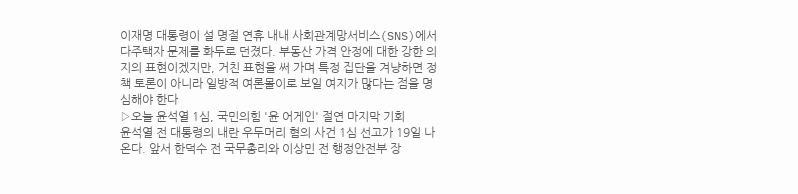이재명 대통령이 설 명절 연휴 내내 사회관계망서비스(SNS)에서 다주택자 문제를 화두로 던졌다. 부동산 가격 안정에 대한 강한 의지의 표현이겠지만, 거친 표현을 써 가며 특정 집단을 겨냥하면 정책 토론이 아니라 일방적 여론몰이로 보일 여지가 많다는 점을 명심해야 한다
▷오늘 윤석열 1심, 국민의힘 '윤 어게인' 절연 마지막 기회
윤석열 전 대통령의 내란 우두머리 혐의 사건 1심 선고가 19일 나온다. 앞서 한덕수 전 국무총리와 이상민 전 행정안전부 장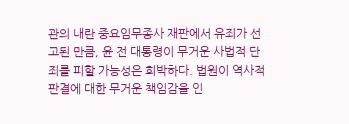관의 내란 중요임무종사 재판에서 유죄가 선고된 만큼, 윤 전 대통령이 무거운 사법적 단죄를 피할 가능성은 희박하다. 법원이 역사적 판결에 대한 무거운 책임감을 인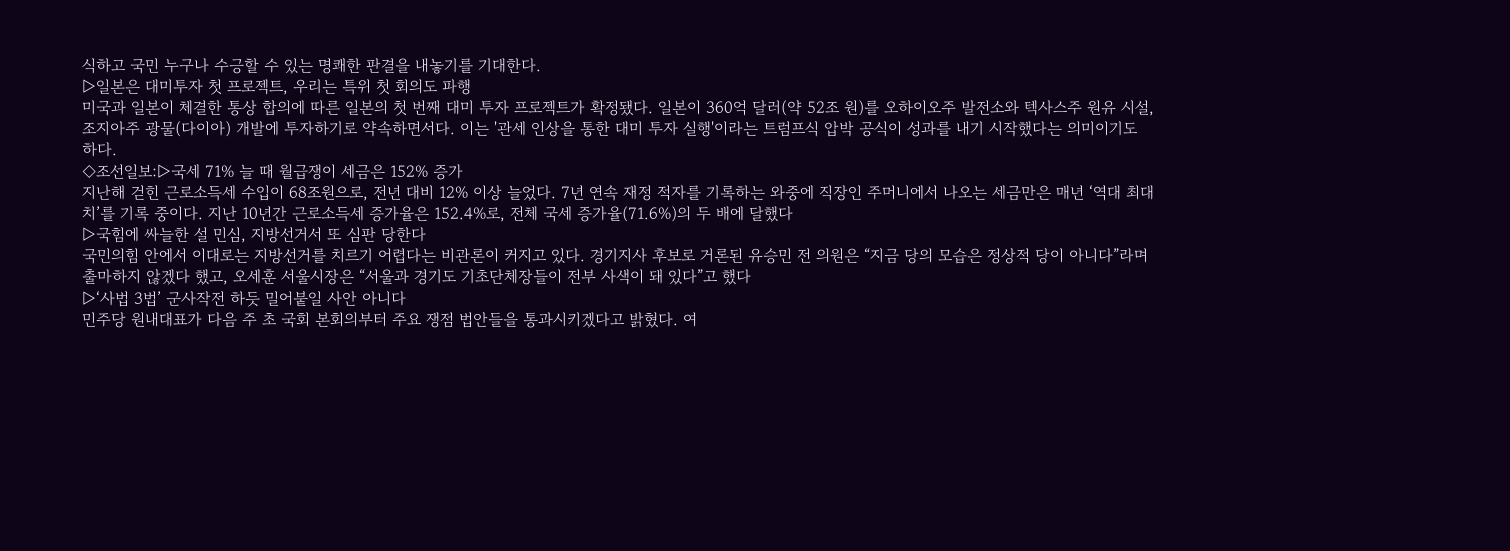식하고 국민 누구나 수긍할 수 있는 명쾌한 판결을 내놓기를 기대한다.
▷일본은 대미투자 첫 프로젝트, 우리는 특위 첫 회의도 파행
미국과 일본이 체결한 통상 합의에 따른 일본의 첫 번째 대미 투자 프로젝트가 확정됐다. 일본이 360억 달러(약 52조 원)를 오하이오주 발전소와 텍사스주 원유 시설, 조지아주 광물(다이아) 개발에 투자하기로 약속하면서다. 이는 '관세 인상을 통한 대미 투자 실행'이라는 트럼프식 압박 공식이 성과를 내기 시작했다는 의미이기도 하다.
◇조선일보:▷국세 71% 늘 때 월급쟁이 세금은 152% 증가
지난해 걷힌 근로소득세 수입이 68조원으로, 전년 대비 12% 이상 늘었다. 7년 연속 재정 적자를 기록하는 와중에 직장인 주머니에서 나오는 세금만은 매년 ‘역대 최대치’를 기록 중이다. 지난 10년간 근로소득세 증가율은 152.4%로, 전체 국세 증가율(71.6%)의 두 배에 달했다
▷국힘에 싸늘한 설 민심, 지방선거서 또 심판 당한다
국민의힘 안에서 이대로는 지방선거를 치르기 어렵다는 비관론이 커지고 있다. 경기지사 후보로 거론된 유승민 전 의원은 “지금 당의 모습은 정상적 당이 아니다”라며 출마하지 않겠다 했고, 오세훈 서울시장은 “서울과 경기도 기초단체장들이 전부 사색이 돼 있다”고 했다
▷‘사법 3법’ 군사작전 하듯 밀어붙일 사안 아니다
민주당 원내대표가 다음 주 초 국회 본회의부터 주요 쟁점 법안들을 통과시키겠다고 밝혔다. 여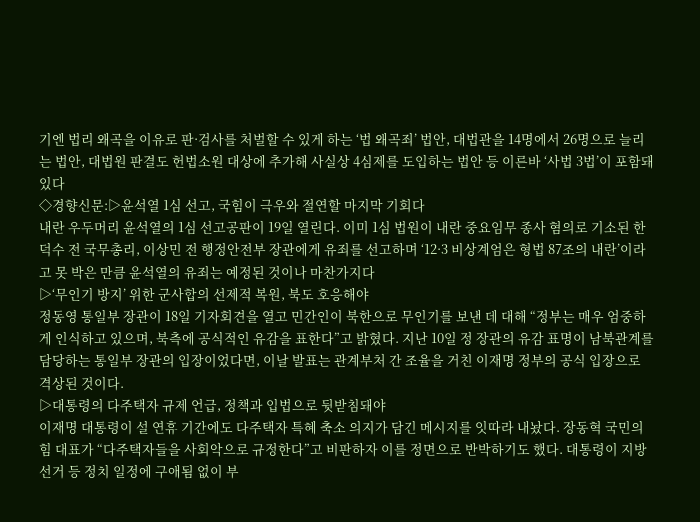기엔 법리 왜곡을 이유로 판·검사를 처벌할 수 있게 하는 ‘법 왜곡죄’ 법안, 대법관을 14명에서 26명으로 늘리는 법안, 대법원 판결도 헌법소원 대상에 추가해 사실상 4심제를 도입하는 법안 등 이른바 ‘사법 3법’이 포함돼 있다
◇경향신문:▷윤석열 1심 선고, 국힘이 극우와 절연할 마지막 기회다
내란 우두머리 윤석열의 1심 선고공판이 19일 열린다. 이미 1심 법원이 내란 중요임무 종사 혐의로 기소된 한덕수 전 국무총리, 이상민 전 행정안전부 장관에게 유죄를 선고하며 ‘12·3 비상계엄은 형법 87조의 내란’이라고 못 박은 만큼 윤석열의 유죄는 예정된 것이나 마찬가지다
▷‘무인기 방지’ 위한 군사합의 선제적 복원, 북도 호응해야
정동영 통일부 장관이 18일 기자회견을 열고 민간인이 북한으로 무인기를 보낸 데 대해 “정부는 매우 엄중하게 인식하고 있으며, 북측에 공식적인 유감을 표한다”고 밝혔다. 지난 10일 정 장관의 유감 표명이 남북관계를 담당하는 통일부 장관의 입장이었다면, 이날 발표는 관계부처 간 조율을 거친 이재명 정부의 공식 입장으로 격상된 것이다.
▷대통령의 다주택자 규제 언급, 정책과 입법으로 뒷받침돼야
이재명 대통령이 설 연휴 기간에도 다주택자 특혜 축소 의지가 담긴 메시지를 잇따라 내놨다. 장동혁 국민의힘 대표가 “다주택자들을 사회악으로 규정한다”고 비판하자 이를 정면으로 반박하기도 했다. 대통령이 지방선거 등 정치 일정에 구애됨 없이 부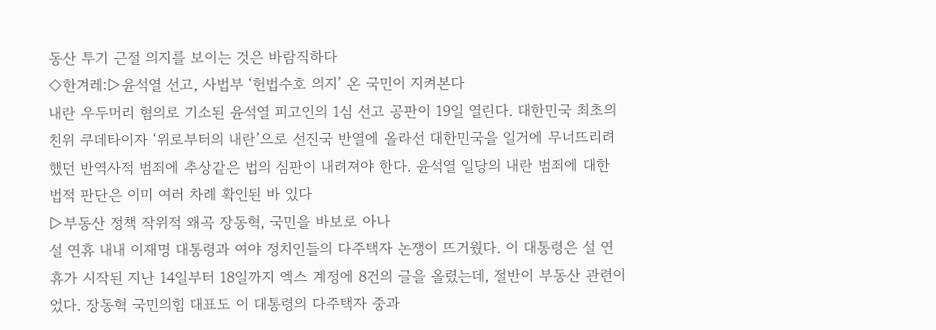동산 투기 근절 의지를 보이는 것은 바람직하다
◇한겨레:▷윤석열 선고, 사법부 ‘헌법수호 의지’ 온 국민이 지켜본다
내란 우두머리 혐의로 기소된 윤석열 피고인의 1심 선고 공판이 19일 열린다. 대한민국 최초의 친위 쿠데타이자 ‘위로부터의 내란’으로 선진국 반열에 올라선 대한민국을 일거에 무너뜨리려 했던 반역사적 범죄에 추상같은 법의 심판이 내려져야 한다. 윤석열 일당의 내란 범죄에 대한 법적 판단은 이미 여러 차례 확인된 바 있다
▷부동산 정책 작위적 왜곡 장동혁, 국민을 바보로 아나
설 연휴 내내 이재명 대통령과 여야 정치인들의 다주택자 논쟁이 뜨거웠다. 이 대통령은 설 연휴가 시작된 지난 14일부터 18일까지 엑스 계정에 8건의 글을 올렸는데, 절반이 부동산 관련이었다. 장동혁 국민의힘 대표도 이 대통령의 다주택자 중과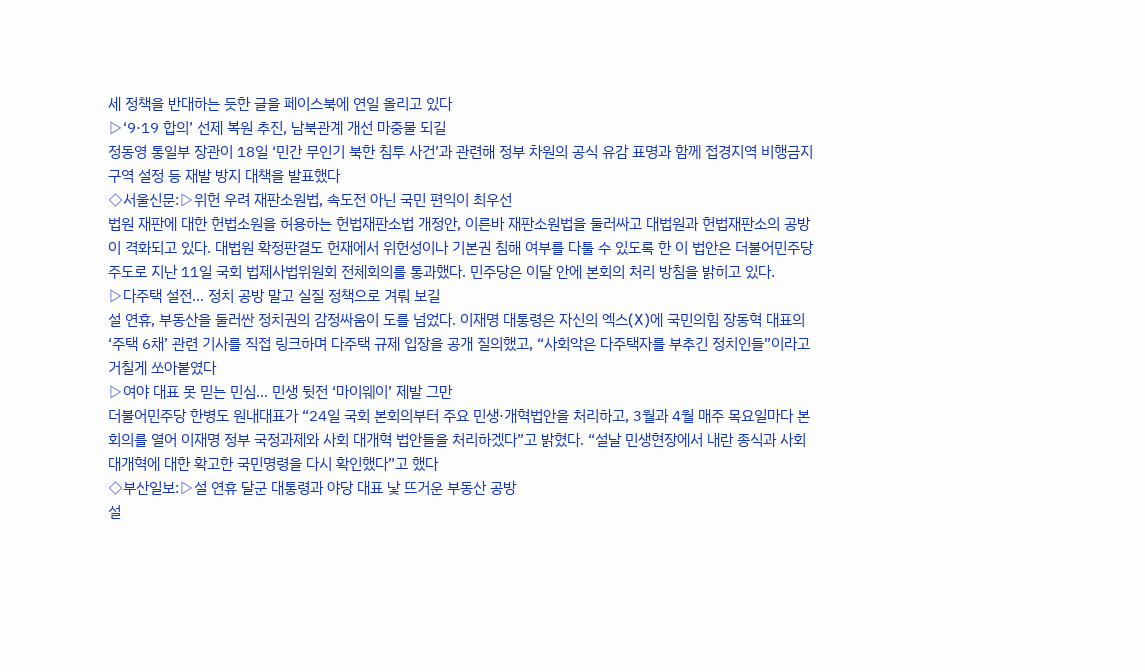세 정책을 반대하는 듯한 글을 페이스북에 연일 올리고 있다
▷‘9·19 합의’ 선제 복원 추진, 남북관계 개선 마중물 되길
정동영 통일부 장관이 18일 ‘민간 무인기 북한 침투 사건’과 관련해 정부 차원의 공식 유감 표명과 함께 접경지역 비행금지구역 설정 등 재발 방지 대책을 발표했다
◇서울신문:▷위헌 우려 재판소원법, 속도전 아닌 국민 편익이 최우선
법원 재판에 대한 헌법소원을 허용하는 헌법재판소법 개정안, 이른바 재판소원법을 둘러싸고 대법원과 헌법재판소의 공방이 격화되고 있다. 대법원 확정판결도 헌재에서 위헌성이나 기본권 침해 여부를 다툴 수 있도록 한 이 법안은 더불어민주당 주도로 지난 11일 국회 법제사법위원회 전체회의를 통과했다. 민주당은 이달 안에 본회의 처리 방침을 밝히고 있다.
▷다주택 설전… 정치 공방 말고 실질 정책으로 겨뤄 보길
설 연휴, 부동산을 둘러싼 정치권의 감정싸움이 도를 넘었다. 이재명 대통령은 자신의 엑스(X)에 국민의힘 장동혁 대표의 ‘주택 6채’ 관련 기사를 직접 링크하며 다주택 규제 입장을 공개 질의했고, “사회악은 다주택자를 부추긴 정치인들”이라고 거칠게 쏘아붙였다
▷여야 대표 못 믿는 민심… 민생 뒷전 ‘마이웨이’ 제발 그만
더불어민주당 한병도 원내대표가 “24일 국회 본회의부터 주요 민생·개혁법안을 처리하고, 3월과 4월 매주 목요일마다 본회의를 열어 이재명 정부 국정과제와 사회 대개혁 법안들을 처리하겠다”고 밝혔다. “설날 민생현장에서 내란 종식과 사회대개혁에 대한 확고한 국민명령을 다시 확인했다”고 했다
◇부산일보:▷설 연휴 달군 대통령과 야당 대표 낯 뜨거운 부동산 공방
설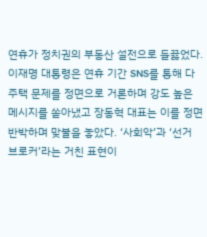연휴가 정치권의 부동산 설전으로 들끓었다. 이재명 대통령은 연휴 기간 SNS를 통해 다주택 문제를 정면으로 거론하며 강도 높은 메시지를 쏟아냈고 장동혁 대표는 이를 정면 반박하며 맞불을 놓았다. ‘사회악’과 ‘선거 브로커’라는 거친 표현이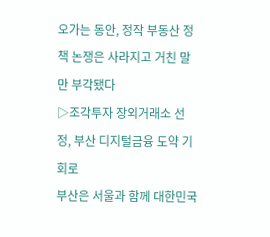오가는 동안, 정작 부동산 정책 논쟁은 사라지고 거친 말만 부각됐다
▷조각투자 장외거래소 선정, 부산 디지털금융 도약 기회로
부산은 서울과 함께 대한민국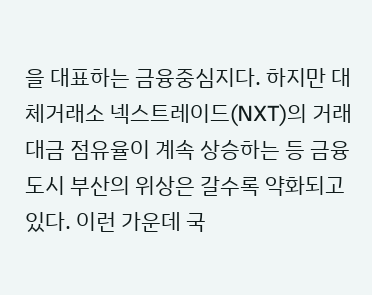을 대표하는 금융중심지다. 하지만 대체거래소 넥스트레이드(NXT)의 거래대금 점유율이 계속 상승하는 등 금융도시 부산의 위상은 갈수록 약화되고 있다. 이런 가운데 국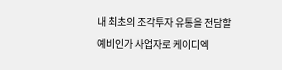내 최초의 조각투자 유통을 전담할 예비인가 사업자로 케이디엑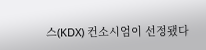스(KDX) 컨소시엄이 선정됐다